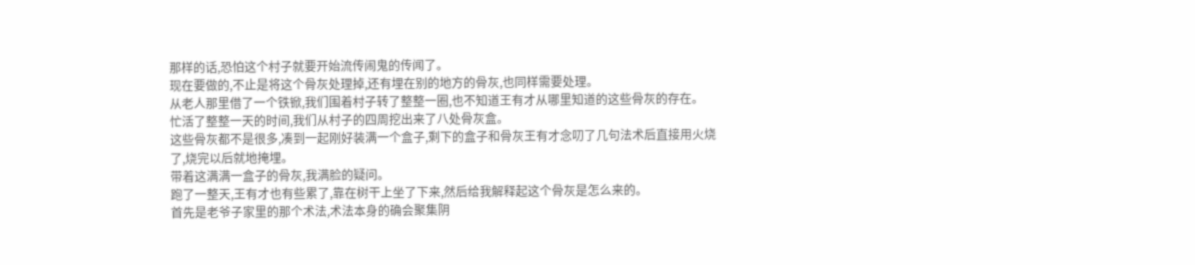那样的话,恐怕这个村子就要开始流传闹鬼的传闻了。
现在要做的,不止是将这个骨灰处理掉,还有埋在别的地方的骨灰,也同样需要处理。
从老人那里借了一个铁锨,我们围着村子转了整整一圈,也不知道王有才从哪里知道的这些骨灰的存在。
忙活了整整一天的时间,我们从村子的四周挖出来了八处骨灰盒。
这些骨灰都不是很多,凑到一起刚好装满一个盒子,剩下的盒子和骨灰王有才念叨了几句法术后直接用火烧了,烧完以后就地掩埋。
带着这满满一盒子的骨灰,我满脸的疑问。
跑了一整天,王有才也有些累了,靠在树干上坐了下来,然后给我解释起这个骨灰是怎么来的。
首先是老爷子家里的那个术法,术法本身的确会聚集阴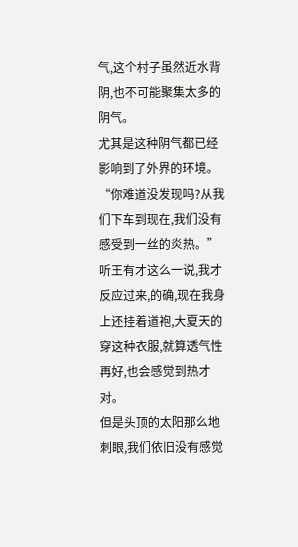气,这个村子虽然近水背阴,也不可能聚集太多的阴气。
尤其是这种阴气都已经影响到了外界的环境。
“你难道没发现吗?从我们下车到现在,我们没有感受到一丝的炎热。”
听王有才这么一说,我才反应过来,的确,现在我身上还挂着道袍,大夏天的穿这种衣服,就算透气性再好,也会感觉到热才对。
但是头顶的太阳那么地刺眼,我们依旧没有感觉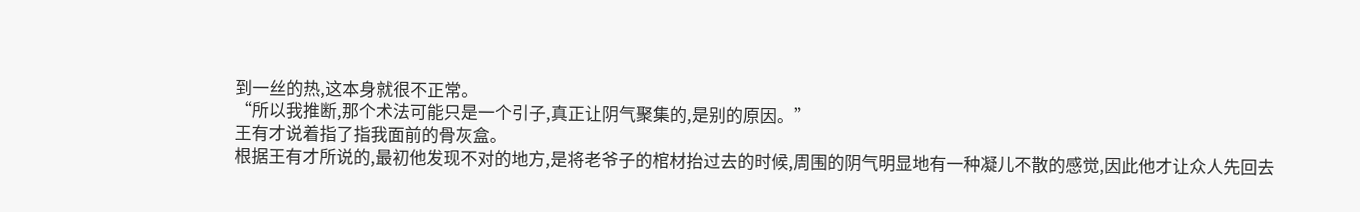到一丝的热,这本身就很不正常。
“所以我推断,那个术法可能只是一个引子,真正让阴气聚集的,是别的原因。”
王有才说着指了指我面前的骨灰盒。
根据王有才所说的,最初他发现不对的地方,是将老爷子的棺材抬过去的时候,周围的阴气明显地有一种凝儿不散的感觉,因此他才让众人先回去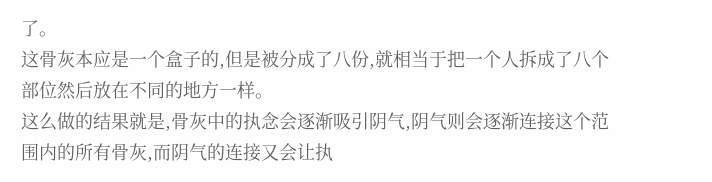了。
这骨灰本应是一个盒子的,但是被分成了八份,就相当于把一个人拆成了八个部位然后放在不同的地方一样。
这么做的结果就是,骨灰中的执念会逐渐吸引阴气,阴气则会逐渐连接这个范围内的所有骨灰,而阴气的连接又会让执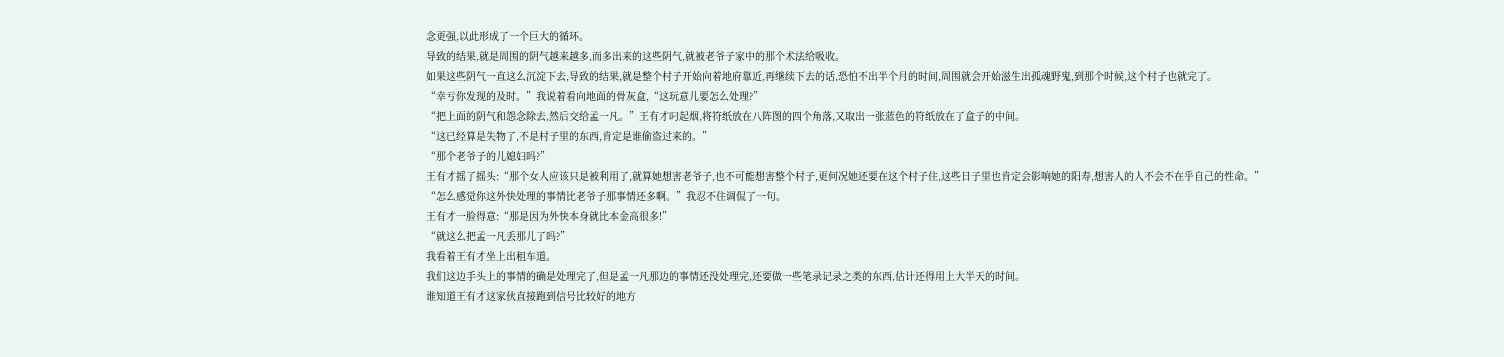念更强,以此形成了一个巨大的循环。
导致的结果,就是周围的阴气越来越多,而多出来的这些阴气,就被老爷子家中的那个术法给吸收。
如果这些阴气一直这么沉淀下去,导致的结果,就是整个村子开始向着地府靠近,再继续下去的话,恐怕不出半个月的时间,周围就会开始滋生出孤魂野鬼,到那个时候,这个村子也就完了。
“幸亏你发现的及时。”我说着看向地面的骨灰盒,“这玩意儿要怎么处理?”
“把上面的阴气和怨念除去,然后交给孟一凡。”王有才叼起烟,将符纸放在八阵图的四个角落,又取出一张蓝色的符纸放在了盒子的中间。
“这已经算是失物了,不是村子里的东西,肯定是谁偷盗过来的。”
“那个老爷子的儿媳妇吗?”
王有才摇了摇头:“那个女人应该只是被利用了,就算她想害老爷子,也不可能想害整个村子,更何况她还要在这个村子住,这些日子里也肯定会影响她的阳寿,想害人的人不会不在乎自己的性命。”
“怎么感觉你这外快处理的事情比老爷子那事情还多啊。”我忍不住调侃了一句。
王有才一脸得意:“那是因为外快本身就比本金高很多!”
“就这么把孟一凡丢那儿了吗?”
我看着王有才坐上出租车道。
我们这边手头上的事情的确是处理完了,但是孟一凡那边的事情还没处理完,还要做一些笔录记录之类的东西,估计还得用上大半天的时间。
谁知道王有才这家伙直接跑到信号比较好的地方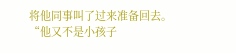将他同事叫了过来准备回去。
“他又不是小孩子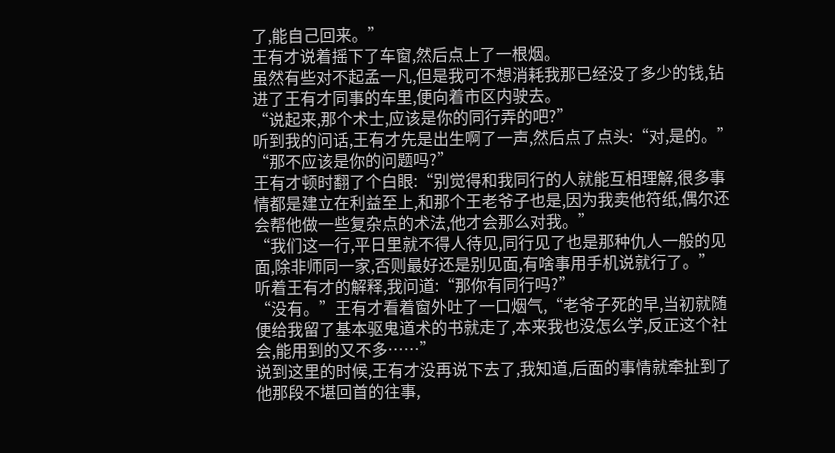了,能自己回来。”
王有才说着摇下了车窗,然后点上了一根烟。
虽然有些对不起孟一凡,但是我可不想消耗我那已经没了多少的钱,钻进了王有才同事的车里,便向着市区内驶去。
“说起来,那个术士,应该是你的同行弄的吧?”
听到我的问话,王有才先是出生啊了一声,然后点了点头:“对,是的。”
“那不应该是你的问题吗?”
王有才顿时翻了个白眼:“别觉得和我同行的人就能互相理解,很多事情都是建立在利益至上,和那个王老爷子也是,因为我卖他符纸,偶尔还会帮他做一些复杂点的术法,他才会那么对我。”
“我们这一行,平日里就不得人待见,同行见了也是那种仇人一般的见面,除非师同一家,否则最好还是别见面,有啥事用手机说就行了。”
听着王有才的解释,我问道:“那你有同行吗?”
“没有。”王有才看着窗外吐了一口烟气,“老爷子死的早,当初就随便给我留了基本驱鬼道术的书就走了,本来我也没怎么学,反正这个社会,能用到的又不多……”
说到这里的时候,王有才没再说下去了,我知道,后面的事情就牵扯到了他那段不堪回首的往事,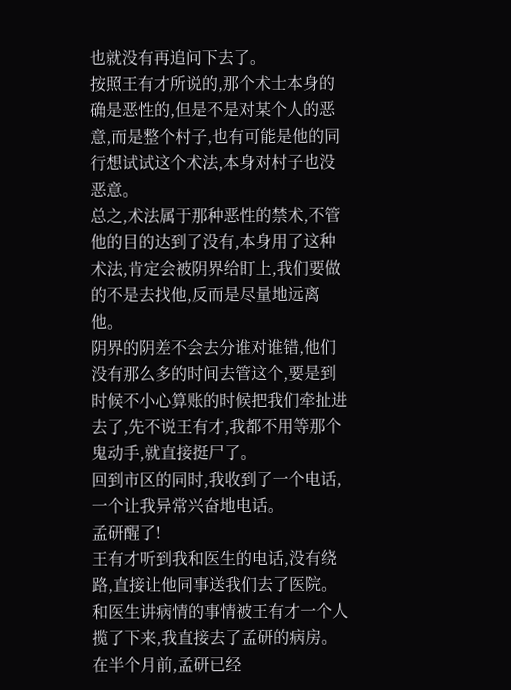也就没有再追问下去了。
按照王有才所说的,那个术士本身的确是恶性的,但是不是对某个人的恶意,而是整个村子,也有可能是他的同行想试试这个术法,本身对村子也没恶意。
总之,术法属于那种恶性的禁术,不管他的目的达到了没有,本身用了这种术法,肯定会被阴界给盯上,我们要做的不是去找他,反而是尽量地远离他。
阴界的阴差不会去分谁对谁错,他们没有那么多的时间去管这个,要是到时候不小心算账的时候把我们牵扯进去了,先不说王有才,我都不用等那个鬼动手,就直接挺尸了。
回到市区的同时,我收到了一个电话,一个让我异常兴奋地电话。
孟研醒了!
王有才听到我和医生的电话,没有绕路,直接让他同事送我们去了医院。
和医生讲病情的事情被王有才一个人揽了下来,我直接去了孟研的病房。
在半个月前,孟研已经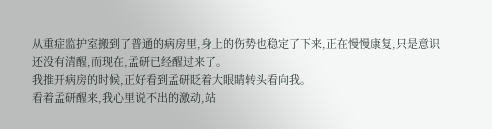从重症监护室搬到了普通的病房里,身上的伤势也稳定了下来,正在慢慢康复,只是意识还没有清醒,而现在,孟研已经醒过来了。
我推开病房的时候,正好看到孟研眨着大眼睛转头看向我。
看着孟研醒来,我心里说不出的激动,站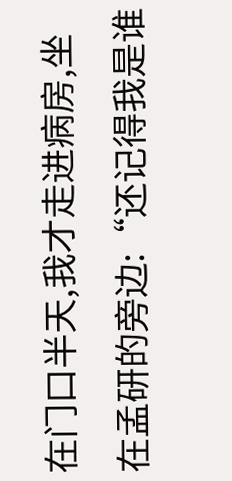在门口半天,我才走进病房,坐在孟研的旁边:“还记得我是谁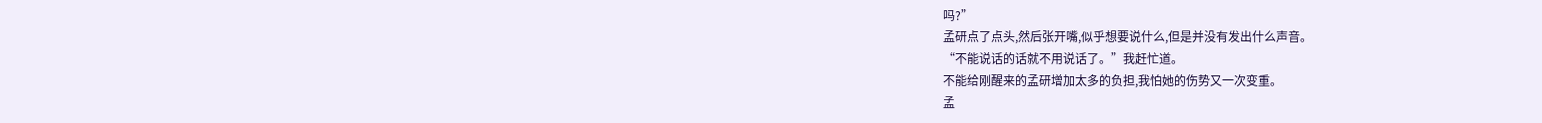吗?”
孟研点了点头,然后张开嘴,似乎想要说什么,但是并没有发出什么声音。
“不能说话的话就不用说话了。”我赶忙道。
不能给刚醒来的孟研增加太多的负担,我怕她的伤势又一次变重。
孟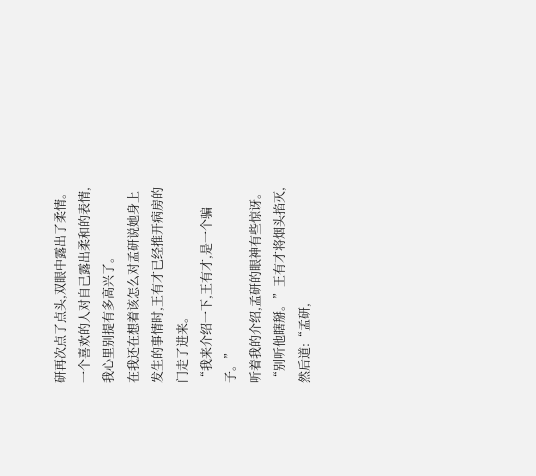研再次点了点头,双眼中露出了柔情。
一个喜欢的人对自己露出柔和的表情,我心里别提有多高兴了。
在我还在想着该怎么对孟研说她身上发生的事情时,王有才已经推开病房的门走了进来。
“我来介绍一下,王有才,是一个骗子。”
听着我的介绍,孟研的眼神有些惊讶。
“别听他瞎掰。”王有才将烟头掐灭,然后道:“孟研,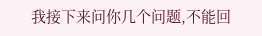我接下来问你几个问题,不能回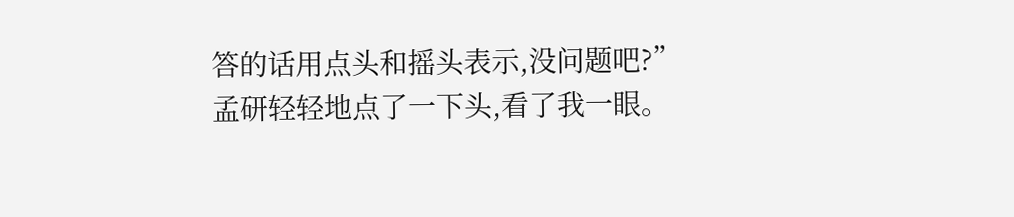答的话用点头和摇头表示,没问题吧?”
孟研轻轻地点了一下头,看了我一眼。